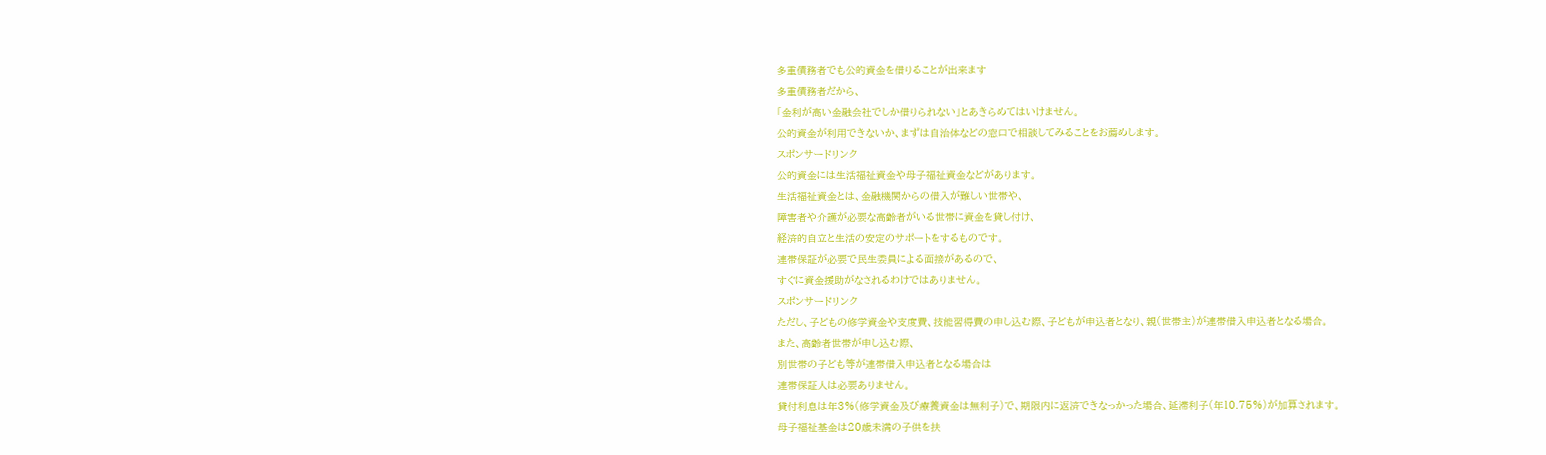多重債務者でも公的資金を借りることが出来ます
多重債務者だから、
「金利が高い金融会社でしか借りられない」とあきらめてはいけません。
公的資金が利用できないか、まずは自治体などの窓口で相談してみることをお薦めします。
スポンサードリンク
公的資金には生活福祉資金や母子福祉資金などがあります。
生活福祉資金とは、金融機関からの借入が難しい世帯や、
障害者や介護が必要な高齢者がいる世帯に資金を貸し付け、
経済的自立と生活の安定のサポートをするものです。
連帯保証が必要で民生委員による面接があるので、
すぐに資金援助がなされるわけではありません。
スポンサードリンク
ただし、子どもの修学資金や支度費、技能習得費の申し込む際、子どもが申込者となり、親(世帯主)が連帯借入申込者となる場合。
また、高齢者世帯が申し込む際、
別世帯の子ども等が連帯借入申込者となる場合は
連帯保証人は必要ありません。
貸付利息は年3%(修学資金及び療養資金は無利子)で、期限内に返済できなっかった場合、延滞利子(年10.75%)が加算されます。
母子福祉基金は20歳未満の子供を扶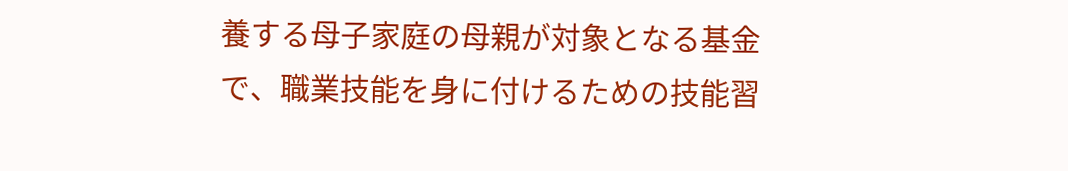養する母子家庭の母親が対象となる基金で、職業技能を身に付けるための技能習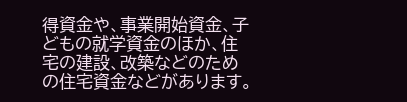得資金や、事業開始資金、子どもの就学資金のほか、住宅の建設、改築などのための住宅資金などがあります。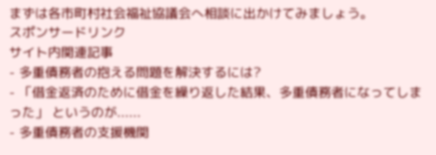まずは各市町村社会福祉協議会へ相談に出かけてみましょう。
スポンサードリンク
サイト内関連記事
- 多重債務者の抱える問題を解決するには?
- 「借金返済のために借金を繰り返した結果、多重債務者になってしまった」 というのが......
- 多重債務者の支援機関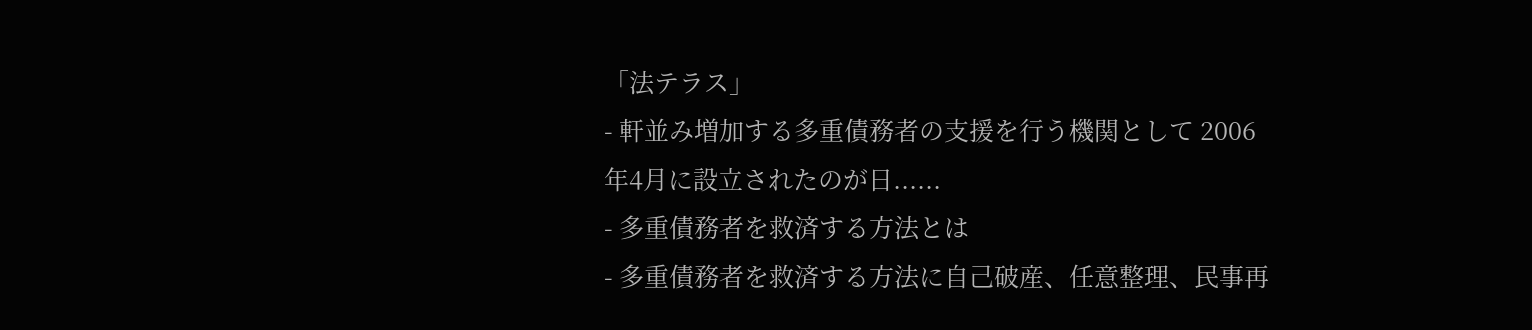「法テラス」
- 軒並み増加する多重債務者の支援を行う機関として 2006年4月に設立されたのが日......
- 多重債務者を救済する方法とは
- 多重債務者を救済する方法に自己破産、任意整理、民事再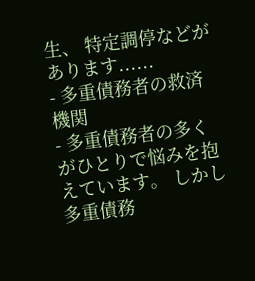生、 特定調停などがあります......
- 多重債務者の救済機関
- 多重債務者の多くがひとりで悩みを抱えています。 しかし多重債務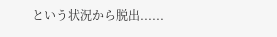という状況から脱出......